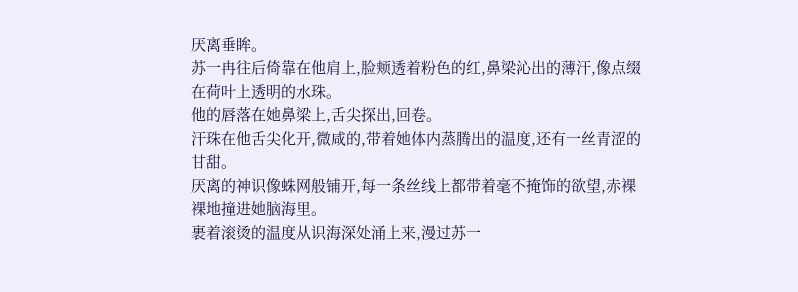厌离垂眸。
苏一冉往后倚靠在他肩上,脸颊透着粉色的红,鼻梁沁出的薄汗,像点缀在荷叶上透明的水珠。
他的唇落在她鼻梁上,舌尖探出,回卷。
汗珠在他舌尖化开,微咸的,带着她体内蒸腾出的温度,还有一丝青涩的甘甜。
厌离的神识像蛛网般铺开,每一条丝线上都带着毫不掩饰的欲望,赤裸裸地撞进她脑海里。
裹着滚烫的温度从识海深处涌上来,漫过苏一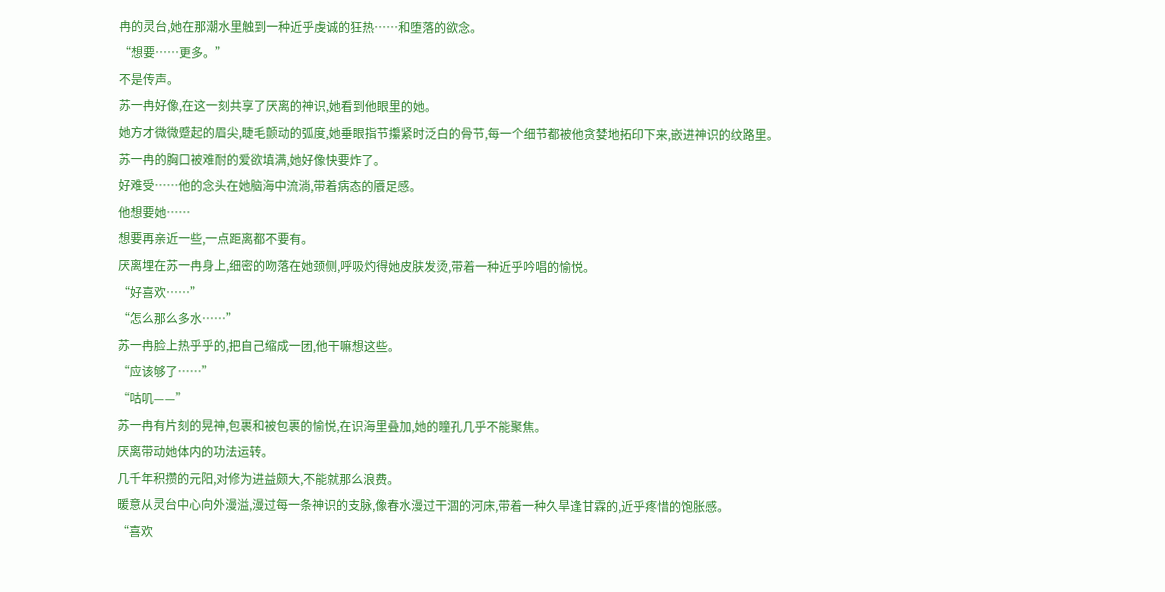冉的灵台,她在那潮水里触到一种近乎虔诚的狂热……和堕落的欲念。
“想要……更多。”
不是传声。
苏一冉好像,在这一刻共享了厌离的神识,她看到他眼里的她。
她方才微微蹙起的眉尖,睫毛颤动的弧度,她垂眼指节攥紧时泛白的骨节,每一个细节都被他贪婪地拓印下来,嵌进神识的纹路里。
苏一冉的胸口被难耐的爱欲填满,她好像快要炸了。
好难受……他的念头在她脑海中流淌,带着病态的餍足感。
他想要她……
想要再亲近一些,一点距离都不要有。
厌离埋在苏一冉身上,细密的吻落在她颈侧,呼吸灼得她皮肤发烫,带着一种近乎吟唱的愉悦。
“好喜欢……”
“怎么那么多水……”
苏一冉脸上热乎乎的,把自己缩成一团,他干嘛想这些。
“应该够了……”
“咕叽——”
苏一冉有片刻的晃神,包裹和被包裹的愉悦,在识海里叠加,她的瞳孔几乎不能聚焦。
厌离带动她体内的功法运转。
几千年积攒的元阳,对修为进益颇大,不能就那么浪费。
暖意从灵台中心向外漫溢,漫过每一条神识的支脉,像春水漫过干涸的河床,带着一种久旱逢甘霖的,近乎疼惜的饱胀感。
“喜欢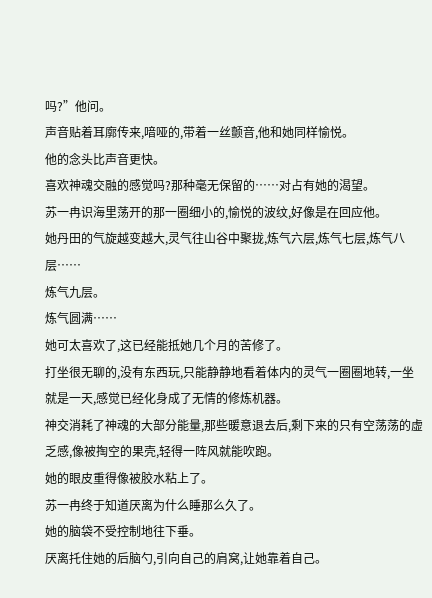吗?”他问。
声音贴着耳廓传来,喑哑的,带着一丝颤音,他和她同样愉悦。
他的念头比声音更快。
喜欢神魂交融的感觉吗?那种毫无保留的……对占有她的渴望。
苏一冉识海里荡开的那一圈细小的,愉悦的波纹,好像是在回应他。
她丹田的气旋越变越大,灵气往山谷中聚拢,炼气六层,炼气七层,炼气八层……
炼气九层。
炼气圆满……
她可太喜欢了,这已经能抵她几个月的苦修了。
打坐很无聊的,没有东西玩,只能静静地看着体内的灵气一圈圈地转,一坐就是一天,感觉已经化身成了无情的修炼机器。
神交消耗了神魂的大部分能量,那些暖意退去后,剩下来的只有空荡荡的虚乏感,像被掏空的果壳,轻得一阵风就能吹跑。
她的眼皮重得像被胶水粘上了。
苏一冉终于知道厌离为什么睡那么久了。
她的脑袋不受控制地往下垂。
厌离托住她的后脑勺,引向自己的肩窝,让她靠着自己。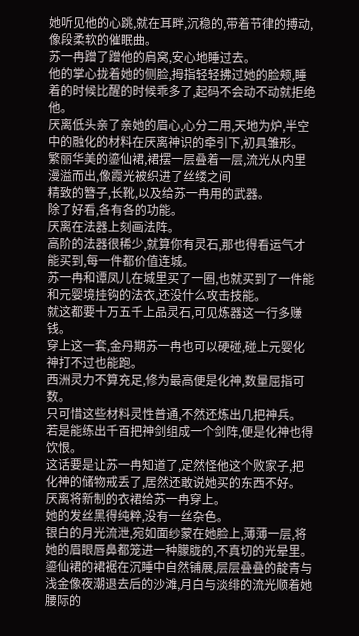她听见他的心跳,就在耳畔,沉稳的,带着节律的搏动,像段柔软的催眠曲。
苏一冉蹭了蹭他的肩窝,安心地睡过去。
他的掌心拢着她的侧脸,拇指轻轻拂过她的脸颊,睡着的时候比醒的时候乖多了,起码不会动不动就拒绝他。
厌离低头亲了亲她的眉心,心分二用,天地为炉,半空中的融化的材料在厌离神识的牵引下,初具雏形。
繁丽华美的鎏仙裙,裙摆一层叠着一层,流光从内里漫溢而出,像霞光被织进了丝缕之间
精致的簪子,长靴,以及给苏一冉用的武器。
除了好看,各有各的功能。
厌离在法器上刻画法阵。
高阶的法器很稀少,就算你有灵石,那也得看运气才能买到,每一件都价值连城。
苏一冉和谭凤儿在城里买了一圈,也就买到了一件能和元婴境挂钩的法衣,还没什么攻击技能。
就这都要十万五千上品灵石,可见炼器这一行多赚钱。
穿上这一套,金丹期苏一冉也可以硬碰,碰上元婴化神打不过也能跑。
西洲灵力不算充足,修为最高便是化神,数量屈指可数。
只可惜这些材料灵性普通,不然还炼出几把神兵。
若是能练出千百把神剑组成一个剑阵,便是化神也得饮恨。
这话要是让苏一冉知道了,定然怪他这个败家子,把化神的储物戒丢了,居然还敢说她买的东西不好。
厌离将新制的衣裙给苏一冉穿上。
她的发丝黑得纯粹,没有一丝杂色。
银白的月光流泄,宛如面纱蒙在她脸上,薄薄一层,将她的眉眼唇鼻都笼进一种朦胧的,不真切的光晕里。
鎏仙裙的裙裾在沉睡中自然铺展,层层叠叠的靛青与浅金像夜潮退去后的沙滩,月白与淡绯的流光顺着她腰际的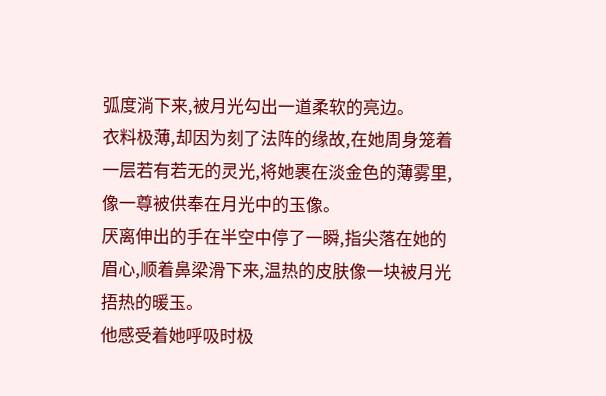弧度淌下来,被月光勾出一道柔软的亮边。
衣料极薄,却因为刻了法阵的缘故,在她周身笼着一层若有若无的灵光,将她裹在淡金色的薄雾里,像一尊被供奉在月光中的玉像。
厌离伸出的手在半空中停了一瞬,指尖落在她的眉心,顺着鼻梁滑下来,温热的皮肤像一块被月光捂热的暖玉。
他感受着她呼吸时极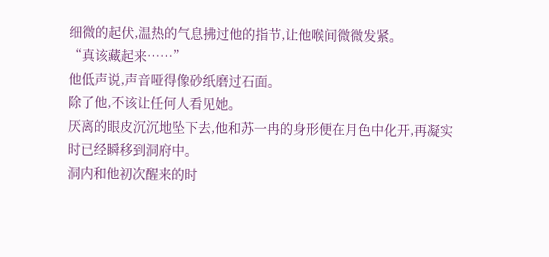细微的起伏,温热的气息拂过他的指节,让他喉间微微发紧。
“真该藏起来……”
他低声说,声音哑得像砂纸磨过石面。
除了他,不该让任何人看见她。
厌离的眼皮沉沉地坠下去,他和苏一冉的身形便在月色中化开,再凝实时已经瞬移到洞府中。
洞内和他初次醒来的时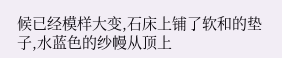候已经模样大变,石床上铺了软和的垫子,水蓝色的纱幔从顶上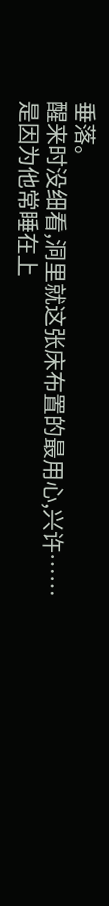垂落。
醒来时没细看,洞里就这张床布置的最用心,兴许……
是因为他常睡在上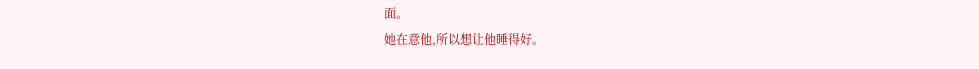面。
她在意他,所以想让他睡得好。